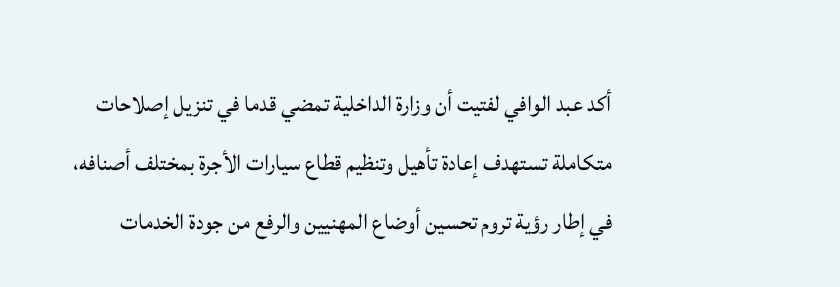أكد عبد الوافي لفتيت أن وزارة الداخلية تمضي قدما في تنزيل إصلاحات متكاملة تستهدف إعادة تأهيل وتنظيم قطاع سيارات الأجرة بمختلف أصنافه، في إطار رؤية تروم تحسين أوضاع المهنيين والرفع من جودة الخدمات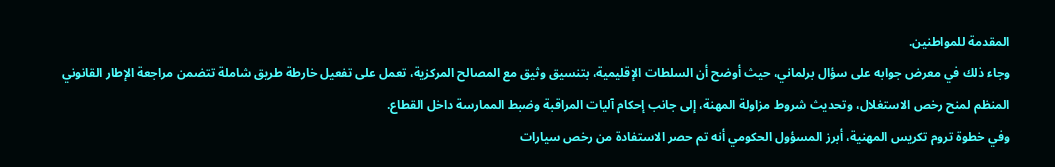المقدمة للمواطنين.
وجاء ذلك في معرض جوابه على سؤال برلماني، حيث أوضح أن السلطات الإقليمية، بتنسيق وثيق مع المصالح المركزية، تعمل على تفعيل خارطة طريق شاملة تتضمن مراجعة الإطار القانوني المنظم لمنح رخص الاستغلال، وتحديث شروط مزاولة المهنة، إلى جانب إحكام آليات المراقبة وضبط الممارسة داخل القطاع.
وفي خطوة تروم تكريس المهنية، أبرز المسؤول الحكومي أنه تم حصر الاستفادة من رخص سيارات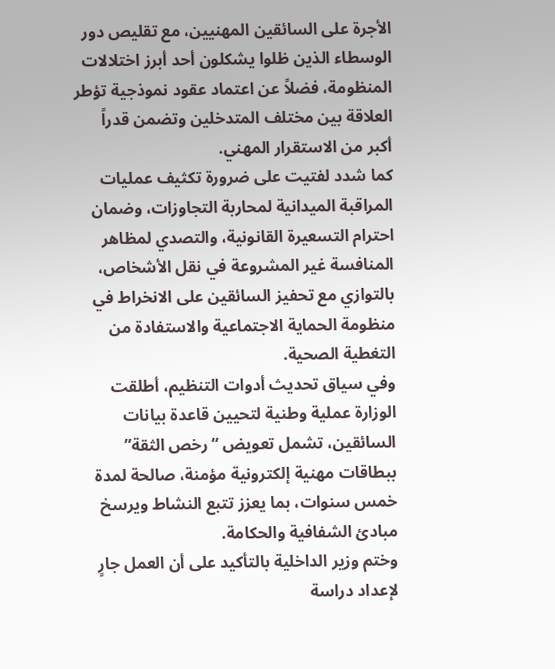الأجرة على السائقين المهنيين، مع تقليص دور الوسطاء الذين ظلوا يشكلون أحد أبرز اختلالات المنظومة، فضلاً عن اعتماد عقود نموذجية تؤطر العلاقة بين مختلف المتدخلين وتضمن قدراً أكبر من الاستقرار المهني.
كما شدد لفتيت على ضرورة تكثيف عمليات المراقبة الميدانية لمحاربة التجاوزات، وضمان احترام التسعيرة القانونية، والتصدي لمظاهر المنافسة غير المشروعة في نقل الأشخاص، بالتوازي مع تحفيز السائقين على الانخراط في منظومة الحماية الاجتماعية والاستفادة من التغطية الصحية.
وفي سياق تحديث أدوات التنظيم، أطلقت الوزارة عملية وطنية لتحيين قاعدة بيانات السائقين، تشمل تعويض “رخص الثقة” ببطاقات مهنية إلكترونية مؤمنة، صالحة لمدة خمس سنوات، بما يعزز تتبع النشاط ويرسخ مبادئ الشفافية والحكامة.
وختم وزير الداخلية بالتأكيد على أن العمل جارٍ لإعداد دراسة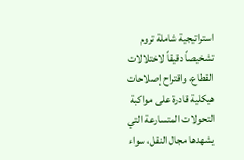استراتيجية شاملة تروم تشخيصاً دقيقاً لاختلالات القطاع، واقتراح إصلاحات هيكلية قادرة على مواكبة التحولات المتسارعة التي يشهدها مجال النقل، سواء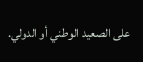على الصعيد الوطني أو الدولي.